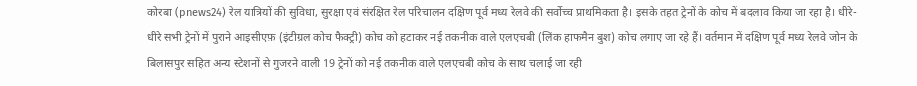कोरबा (pnews24) रेल यात्रियों की सुविधा, सुरक्षा एवं संरक्षित रेल परिचालन दक्षिण पूर्व मध्य रेलवे की सर्वोच्च प्राथमिकता है। इसके तहत ट्रेनों के कोच में बदलाव किया जा रहा है। धीरे-धीरे सभी ट्रेनों में पुराने आइसीएफ़ (इंटीग्रल कोच फैक्ट्री) कोच को हटाकर नई तकनीक वाले एलएचबी (लिंक हाफमैन बुश) कोच लगाए जा रहे हैं। वर्तमान में दक्षिण पूर्व मध्य रेलवे जोन के बिलासपुर सहित अन्य स्टेशनों से गुजरने वाली 19 ट्रेनों को नई तकनीक वाले एलएचबी कोच के साथ चलाई जा रही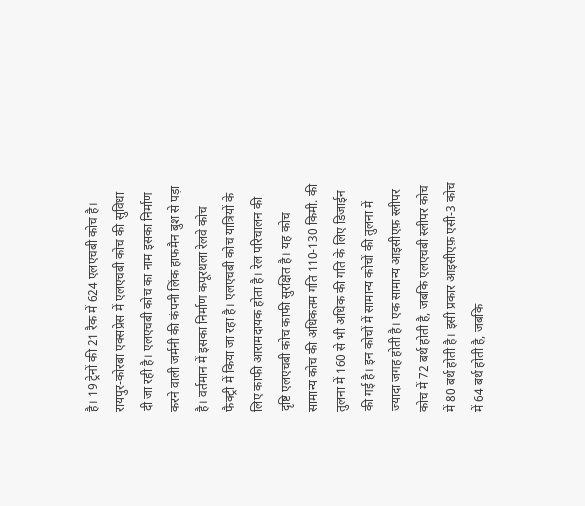है। 19 ट्रेनों की 21 रैक में 624 एलएचबी कोच है।
रायपुर-कोरबा एक्सप्रेस में एलएचबी कोच की सुविधा दी जा रही है। एलएचबी कोच का नाम इसका निर्माण करने वाली जर्मनी की कंपनी लिंक हाफमैन बुश से पड़ा है। वर्तमान में इसका निर्माण कपूरथला रेलवे कोच फैक्ट्री में किया जा रहा है। एलएचबी कोच यात्रियों के लिए काफी आरामदायक होता है। रेल परिचालन की दृष्टि एलएचबी कोच काफी सुरक्षित है। यह कोच सामान्य कोच की अधिकतम गति 110-130 किमी. की तुलना में 160 से भी अधिक की गति के लिए डिजाईन की गई है। इन कोचों में सामान्य कोचों की तुलना में ज्यादा जगह होती है। एक सामान्य आइसीएफ़ स्लीपर कोच में 72 बर्थ होती है, जबकि एलएचबी स्लीपर कोच में 80 बर्थ होती है। इसी प्रकार आइसीएफ़ एसी-3 कोच में 64 बर्थ होती है, जबकि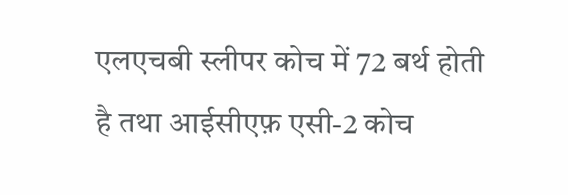एलएचबी स्लीपर कोच में 72 बर्थ होती है तथा आईसीएफ़ एसी-2 कोच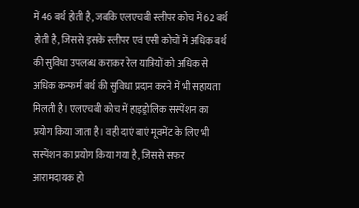में 46 बर्थ होती है, जबकि एलएचबी स्लीपर कोच में 62 बर्थ होती है, जिससे इसके स्लीपर एवं एसी कोचों में अधिक बर्थ की सुविधा उपलब्ध कराकर रेल यात्रियों को अधिक से अधिक कन्फर्म बर्थ की सुविधा प्रदान करने में भी सहायता मिलती है। एलएचबी कोच में हाइड्रोलिक सस्पेंशन का प्रयोग किया जाता है। वही दाएं बाएं मूवमेंट के लिए भी सस्पेंशन का प्रयोग किया गया है, जिससे सफर आरामदायक हो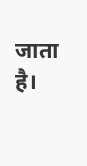जाता है।